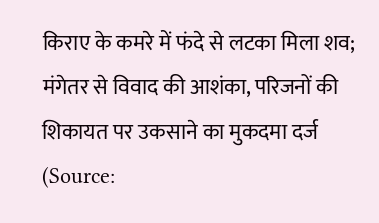किराए के कमरे में फंदे से लटका मिला शव; मंगेतर से विवाद की आशंका, परिजनों की शिकायत पर उकसाने का मुकदमा दर्ज (Source: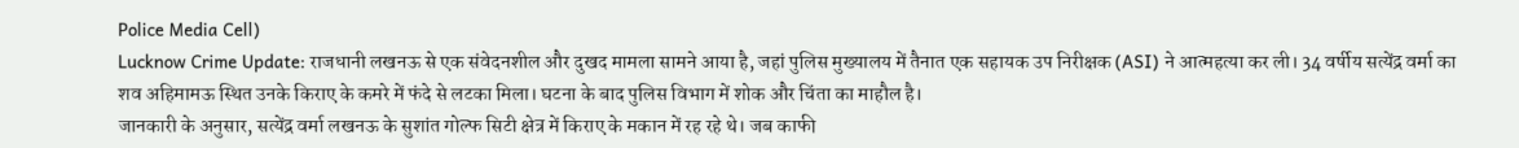Police Media Cell)
Lucknow Crime Update: राजधानी लखनऊ से एक संवेदनशील और दुखद मामला सामने आया है, जहां पुलिस मुख्यालय में तैनात एक सहायक उप निरीक्षक (ASI) ने आत्महत्या कर ली। 34 वर्षीय सत्येंद्र वर्मा का शव अहिमामऊ स्थित उनके किराए के कमरे में फंदे से लटका मिला। घटना के बाद पुलिस विभाग में शोक और चिंता का माहौल है।
जानकारी के अनुसार, सत्येंद्र वर्मा लखनऊ के सुशांत गोल्फ सिटी क्षेत्र में किराए के मकान में रह रहे थे। जब काफी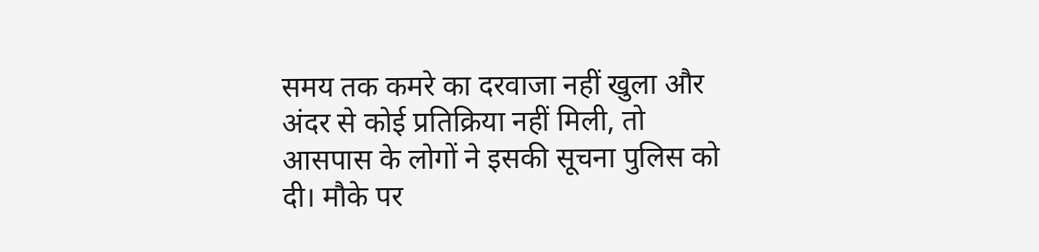समय तक कमरे का दरवाजा नहीं खुला और अंदर से कोई प्रतिक्रिया नहीं मिली, तो आसपास के लोगों ने इसकी सूचना पुलिस को दी। मौके पर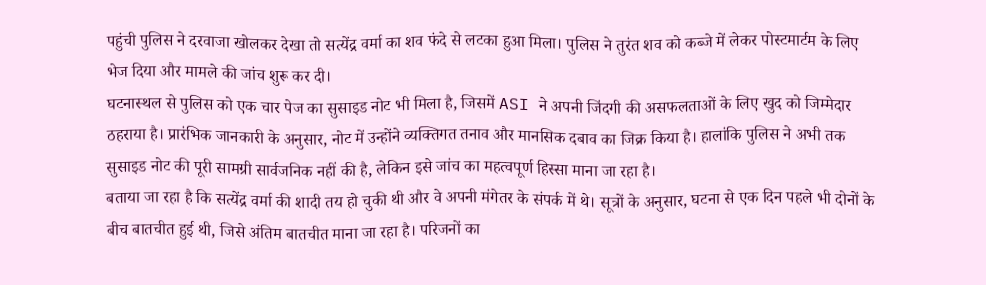पहुंची पुलिस ने दरवाजा खोलकर देखा तो सत्येंद्र वर्मा का शव फंदे से लटका हुआ मिला। पुलिस ने तुरंत शव को कब्जे में लेकर पोस्टमार्टम के लिए भेज दिया और मामले की जांच शुरू कर दी।
घटनास्थल से पुलिस को एक चार पेज का सुसाइड नोट भी मिला है, जिसमें ASI ने अपनी जिंदगी की असफलताओं के लिए खुद को जिम्मेदार ठहराया है। प्रारंभिक जानकारी के अनुसार, नोट में उन्होंने व्यक्तिगत तनाव और मानसिक दबाव का जिक्र किया है। हालांकि पुलिस ने अभी तक सुसाइड नोट की पूरी सामग्री सार्वजनिक नहीं की है, लेकिन इसे जांच का महत्वपूर्ण हिस्सा माना जा रहा है।
बताया जा रहा है कि सत्येंद्र वर्मा की शादी तय हो चुकी थी और वे अपनी मंगेतर के संपर्क में थे। सूत्रों के अनुसार, घटना से एक दिन पहले भी दोनों के बीच बातचीत हुई थी, जिसे अंतिम बातचीत माना जा रहा है। परिजनों का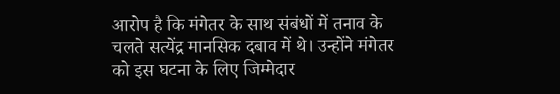आरोप है कि मंगेतर के साथ संबंधों में तनाव के चलते सत्येंद्र मानसिक दबाव में थे। उन्होंने मंगेतर को इस घटना के लिए जिम्मेदार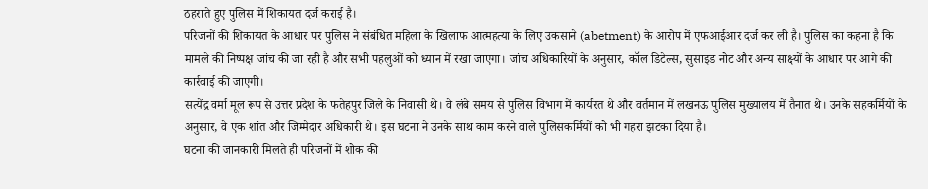ठहराते हुए पुलिस में शिकायत दर्ज कराई है।
परिजनों की शिकायत के आधार पर पुलिस ने संबंधित महिला के खिलाफ आत्महत्या के लिए उकसाने (abetment) के आरोप में एफआईआर दर्ज कर ली है। पुलिस का कहना है कि मामले की निष्पक्ष जांच की जा रही है और सभी पहलुओं को ध्यान में रखा जाएगा। जांच अधिकारियों के अनुसार, कॉल डिटेल्स, सुसाइड नोट और अन्य साक्ष्यों के आधार पर आगे की कार्रवाई की जाएगी।
सत्येंद्र वर्मा मूल रूप से उत्तर प्रदेश के फतेहपुर जिले के निवासी थे। वे लंबे समय से पुलिस विभाग में कार्यरत थे और वर्तमान में लखनऊ पुलिस मुख्यालय में तैनात थे। उनके सहकर्मियों के अनुसार, वे एक शांत और जिम्मेदार अधिकारी थे। इस घटना ने उनके साथ काम करने वाले पुलिसकर्मियों को भी गहरा झटका दिया है।
घटना की जानकारी मिलते ही परिजनों में शोक की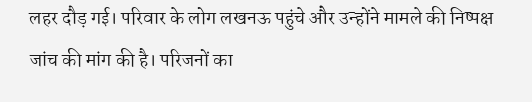लहर दौड़ गई। परिवार के लोग लखनऊ पहुंचे और उन्होंने मामले की निष्पक्ष जांच की मांग की है। परिजनों का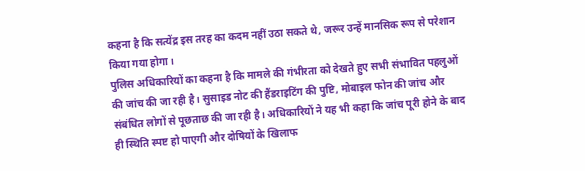कहना है कि सत्येंद्र इस तरह का कदम नहीं उठा सकते थे, जरूर उन्हें मानसिक रूप से परेशान किया गया होगा।
पुलिस अधिकारियों का कहना है कि मामले की गंभीरता को देखते हुए सभी संभावित पहलुओं की जांच की जा रही है। सुसाइड नोट की हैंडराइटिंग की पुष्टि, मोबाइल फोन की जांच और संबंधित लोगों से पूछताछ की जा रही है। अधिकारियों ने यह भी कहा कि जांच पूरी होने के बाद ही स्थिति स्पष्ट हो पाएगी और दोषियों के खिलाफ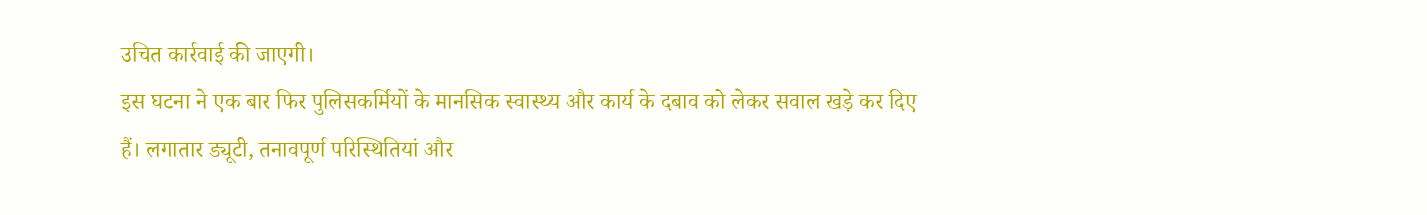उचित कार्रवाई की जाएगी।
इस घटना ने एक बार फिर पुलिसकर्मियों के मानसिक स्वास्थ्य और कार्य के दबाव को लेकर सवाल खड़े कर दिए हैं। लगातार ड्यूटी, तनावपूर्ण परिस्थितियां और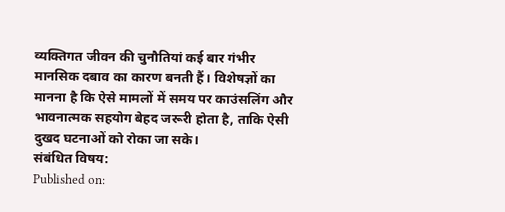व्यक्तिगत जीवन की चुनौतियां कई बार गंभीर मानसिक दबाव का कारण बनती हैं। विशेषज्ञों का मानना है कि ऐसे मामलों में समय पर काउंसलिंग और भावनात्मक सहयोग बेहद जरूरी होता है, ताकि ऐसी दुखद घटनाओं को रोका जा सके।
संबंधित विषय:
Published on: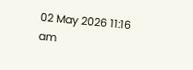02 May 2026 11:16 am